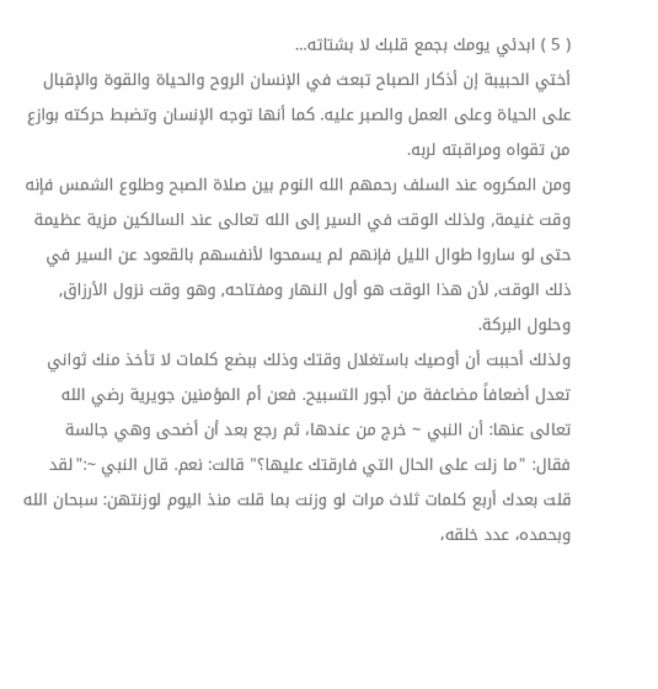( 5 ) ابدئي يومك بجمع قلبك لا بشتاته...
أختي الحبيبة إن أذكار الصباح تبعث في الإنسان الروح والحياة والقوة والإقبال على الحياة وعلى العمل والصبر عليه. كما أنها توجه الإنسان وتضبط حركته بوازع من تقواه ومراقبته لربه.
ومن المكروه عند السلف رحمهم الله النوم بين صلاة الصبح وطلوع الشمس فإنه وقت غنيمة, ولذلك الوقت في السير إلى الله تعالى عند السالكين مزية عظيمة حتى لو ساروا طوال الليل فإنهم لم يسمحوا لأنفسهم بالقعود عن السير في ذلك الوقت, لأن هذا الوقت هو أول النهار ومفتاحه, وهو وقت نزول الأرزاق, وحلول البركة.
ولذلك أحببت أن أوصيك باستغلال وقتك وذلك ببضع كلمات لا تأخذ منك ثواني تعدل أضعافاً مضاعفة من أجور التسبيح. فعن أم المؤمنين جويرية رضي الله تعالى عنها: أن النبي ~ خرج من عندها، ثم رجع بعد أن أضحى وهي جالسة فقال: "ما زلت على الحال التي فارقتك عليها؟" قالت: نعم. قال النبي ~:"لقد قلت بعدك أربع كلمات ثلاث مرات لو وزنت بما قلت منذ اليوم لوزنتهن: سبحان الله وبحمده، عدد خلقه،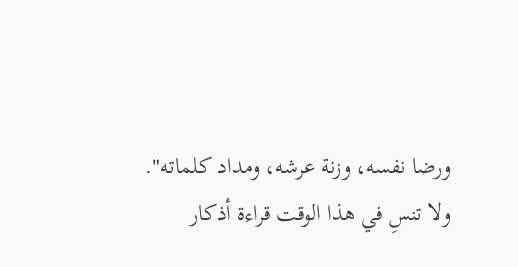ورضا نفسه، وزنة عرشه، ومداد كلماته".
ولا تنسِ في هذا الوقت قراءة أذكار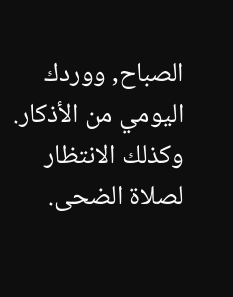الصباح, ووردك اليومي من الأذكار. وكذلك الانتظار لصلاة الضحى.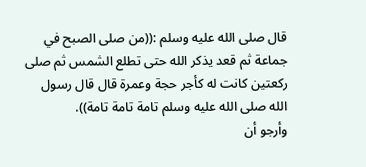قال صلى الله عليه وسلم :((من صلى الصبح في جماعة ثم قعد يذكر الله حتى تطلع الشمس ثم صلى ركعتين كانت له كأجر حجة وعمرة قال قال رسول الله صلى الله عليه وسلم تامة تامة تامة)).
وأرجو أن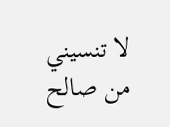لا تنسيني من صالح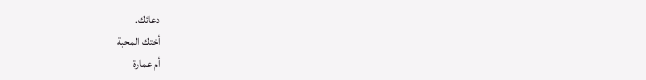دعائك.
أختك المحبة
أم عمارة